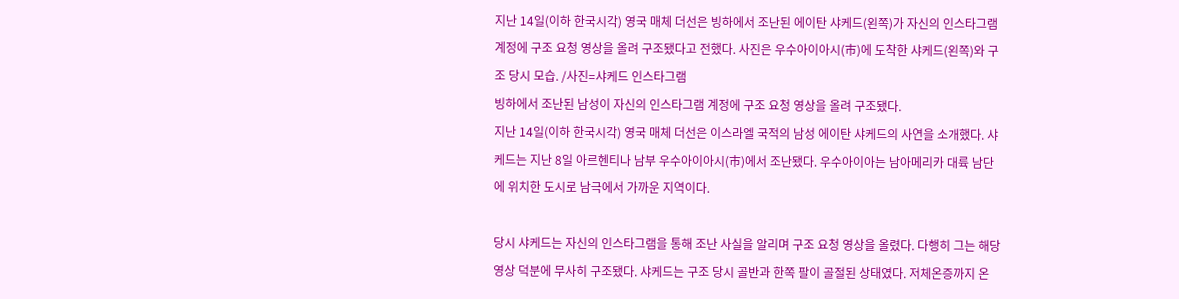지난 14일(이하 한국시각) 영국 매체 더선은 빙하에서 조난된 에이탄 샤케드(왼쪽)가 자신의 인스타그램 계정에 구조 요청 영상을 올려 구조됐다고 전했다. 사진은 우수아이아시(市)에 도착한 샤케드(왼쪽)와 구조 당시 모습. /사진=샤케드 인스타그램
빙하에서 조난된 남성이 자신의 인스타그램 계정에 구조 요청 영상을 올려 구조됐다.
지난 14일(이하 한국시각) 영국 매체 더선은 이스라엘 국적의 남성 에이탄 샤케드의 사연을 소개했다. 샤케드는 지난 8일 아르헨티나 남부 우수아이아시(市)에서 조난됐다. 우수아이아는 남아메리카 대륙 남단에 위치한 도시로 남극에서 가까운 지역이다.

당시 샤케드는 자신의 인스타그램을 통해 조난 사실을 알리며 구조 요청 영상을 올렸다. 다행히 그는 해당 영상 덕분에 무사히 구조됐다. 샤케드는 구조 당시 골반과 한쪽 팔이 골절된 상태였다. 저체온증까지 온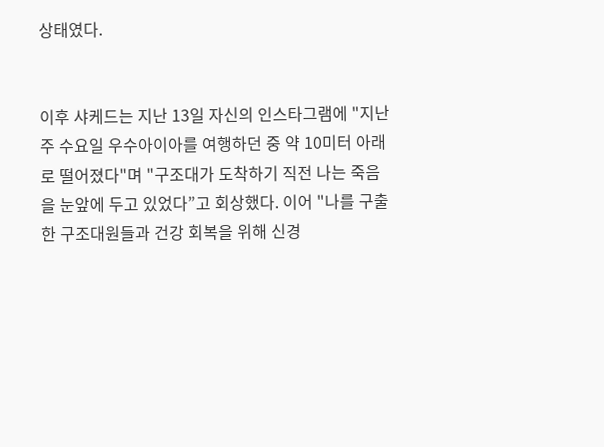상태였다.


이후 샤케드는 지난 13일 자신의 인스타그램에 "지난주 수요일 우수아이아를 여행하던 중 약 10미터 아래로 떨어졌다"며 "구조대가 도착하기 직전 나는 죽음을 눈앞에 두고 있었다”고 회상했다. 이어 "나를 구출한 구조대원들과 건강 회복을 위해 신경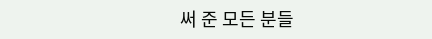써 준 모든 분들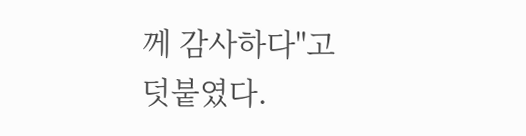께 감사하다"고 덧붙였다.